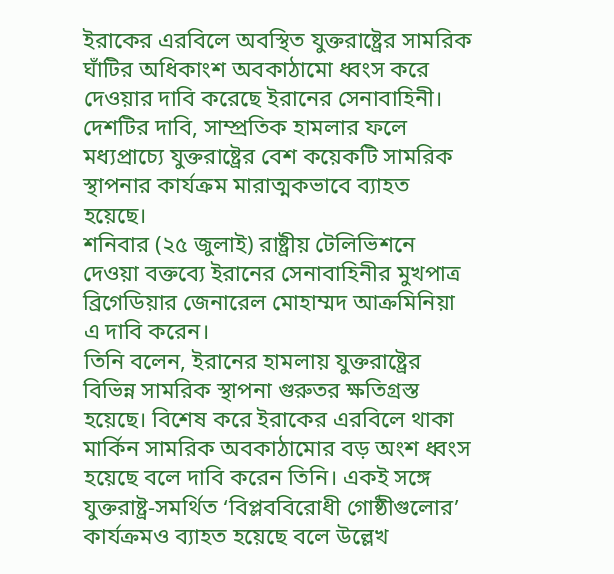ইরাকের এরবিলে অবস্থিত যুক্তরাষ্ট্রের সামরিক ঘাঁটির অধিকাংশ অবকাঠামো ধ্বংস করে দেওয়ার দাবি করেছে ইরানের সেনাবাহিনী। দেশটির দাবি, সাম্প্রতিক হামলার ফলে মধ্যপ্রাচ্যে যুক্তরাষ্ট্রের বেশ কয়েকটি সামরিক স্থাপনার কার্যক্রম মারাত্মকভাবে ব্যাহত হয়েছে।
শনিবার (২৫ জুলাই) রাষ্ট্রীয় টেলিভিশনে দেওয়া বক্তব্যে ইরানের সেনাবাহিনীর মুখপাত্র ব্রিগেডিয়ার জেনারেল মোহাম্মদ আক্রমিনিয়া এ দাবি করেন।
তিনি বলেন, ইরানের হামলায় যুক্তরাষ্ট্রের বিভিন্ন সামরিক স্থাপনা গুরুতর ক্ষতিগ্রস্ত হয়েছে। বিশেষ করে ইরাকের এরবিলে থাকা মার্কিন সামরিক অবকাঠামোর বড় অংশ ধ্বংস হয়েছে বলে দাবি করেন তিনি। একই সঙ্গে যুক্তরাষ্ট্র-সমর্থিত ‘বিপ্লববিরোধী গোষ্ঠীগুলোর’ কার্যক্রমও ব্যাহত হয়েছে বলে উল্লেখ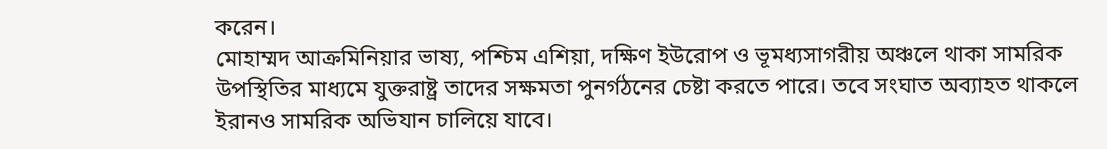করেন।
মোহাম্মদ আক্রমিনিয়ার ভাষ্য, পশ্চিম এশিয়া, দক্ষিণ ইউরোপ ও ভূমধ্যসাগরীয় অঞ্চলে থাকা সামরিক উপস্থিতির মাধ্যমে যুক্তরাষ্ট্র তাদের সক্ষমতা পুনর্গঠনের চেষ্টা করতে পারে। তবে সংঘাত অব্যাহত থাকলে ইরানও সামরিক অভিযান চালিয়ে যাবে।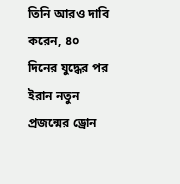তিনি আরও দাবি করেন, ৪০ দিনের যুদ্ধের পর ইরান নতুন প্রজন্মের ড্রোন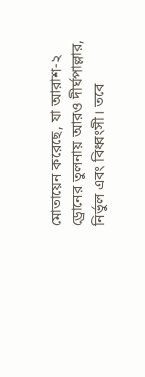মোতায়েন করেছে, যা আরাশ-২ ড্রোনের তুলনায় আরও দীর্ঘপাল্লার, নির্ভুল এবং বিধ্বংসী। তবে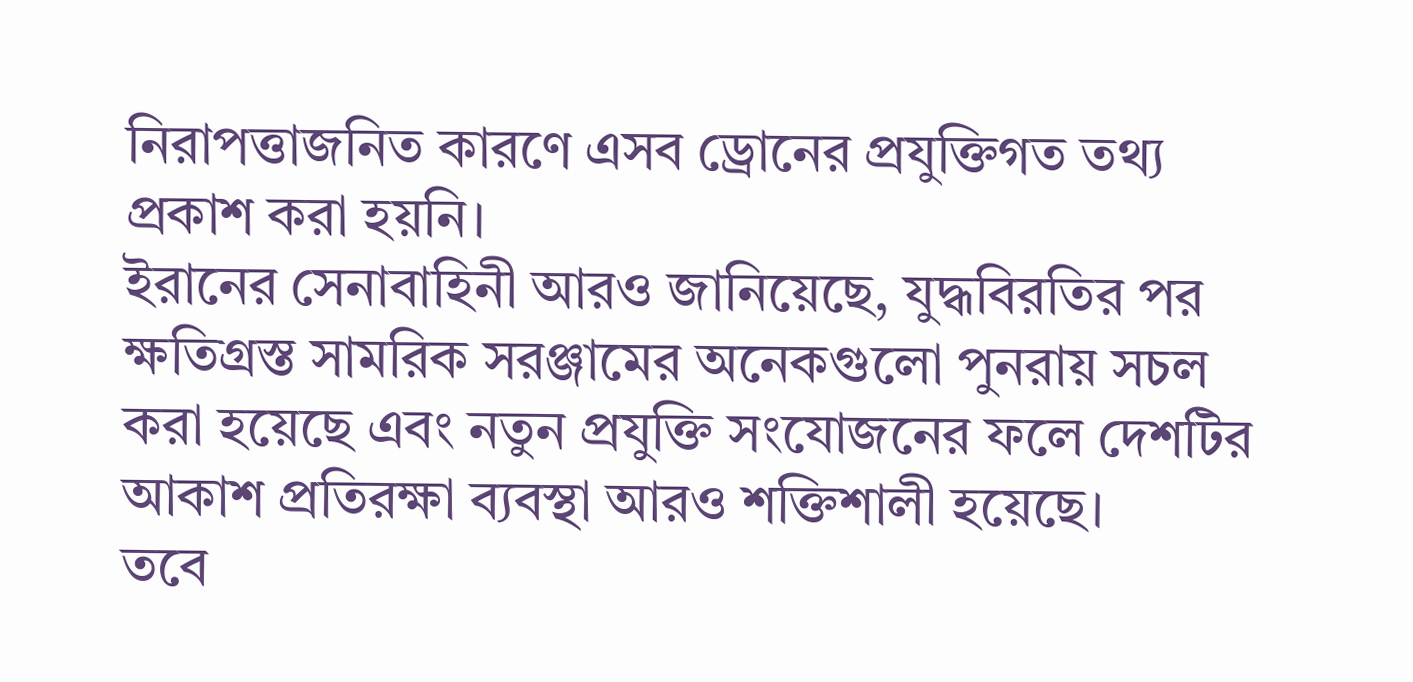নিরাপত্তাজনিত কারণে এসব ড্রোনের প্রযুক্তিগত তথ্য প্রকাশ করা হয়নি।
ইরানের সেনাবাহিনী আরও জানিয়েছে, যুদ্ধবিরতির পর ক্ষতিগ্রস্ত সামরিক সরঞ্জামের অনেকগুলো পুনরায় সচল করা হয়েছে এবং নতুন প্রযুক্তি সংযোজনের ফলে দেশটির আকাশ প্রতিরক্ষা ব্যবস্থা আরও শক্তিশালী হয়েছে।
তবে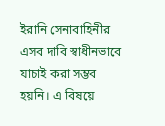ইরানি সেনাবাহিনীর এসব দাবি স্বাধীনভাবে যাচাই করা সম্ভব হয়নি। এ বিষয়ে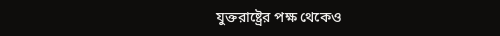যুক্তরাষ্ট্রের পক্ষ থেকেও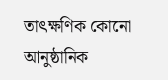তাৎক্ষণিক কোনো আনুষ্ঠানিক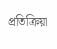প্রতিক্রিয়া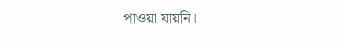পাওয়া যায়নি।